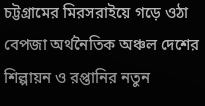চট্টগ্রামের মিরসরাইয়ে গড়ে ওঠা বেপজা অর্থনৈতিক অঞ্চল দেশের শিল্পায়ন ও রপ্তানির নতুন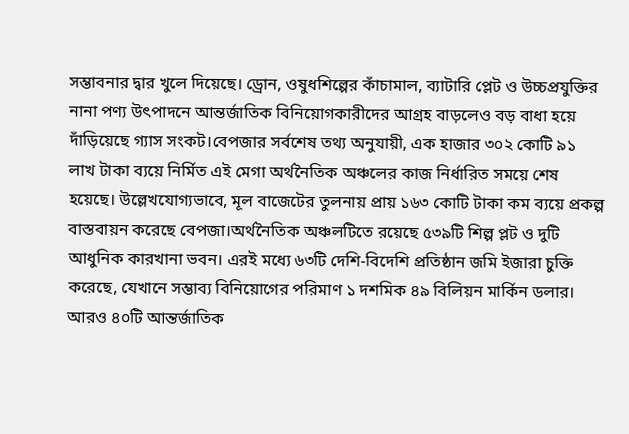সম্ভাবনার দ্বার খুলে দিয়েছে। ড্রোন, ওষুধশিল্পের কাঁচামাল, ব্যাটারি প্লেট ও উচ্চপ্রযুক্তির নানা পণ্য উৎপাদনে আন্তর্জাতিক বিনিয়োগকারীদের আগ্রহ বাড়লেও বড় বাধা হয়ে দাঁড়িয়েছে গ্যাস সংকট।বেপজার সর্বশেষ তথ্য অনুযায়ী, এক হাজার ৩০২ কোটি ৯১ লাখ টাকা ব্যয়ে নির্মিত এই মেগা অর্থনৈতিক অঞ্চলের কাজ নির্ধারিত সময়ে শেষ হয়েছে। উল্লেখযোগ্যভাবে, মূল বাজেটের তুলনায় প্রায় ১৬৩ কোটি টাকা কম ব্যয়ে প্রকল্প বাস্তবায়ন করেছে বেপজা।অর্থনৈতিক অঞ্চলটিতে রয়েছে ৫৩৯টি শিল্প প্লট ও দুটি আধুনিক কারখানা ভবন। এরই মধ্যে ৬৩টি দেশি-বিদেশি প্রতিষ্ঠান জমি ইজারা চুক্তি করেছে, যেখানে সম্ভাব্য বিনিয়োগের পরিমাণ ১ দশমিক ৪৯ বিলিয়ন মার্কিন ডলার। আরও ৪০টি আন্তর্জাতিক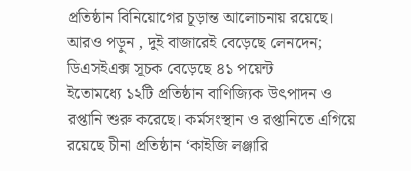প্রতিষ্ঠান বিনিয়োগের চূড়ান্ত আলোচনায় রয়েছে।
আরও পড়ুন , দুই বাজারেই বেড়েছে লেনদেন; ডিএসইএক্স সূচক বেড়েছে ৪১ পয়েন্ট
ইতোমধ্যে ১২টি প্রতিষ্ঠান বাণিজ্যিক উৎপাদন ও রপ্তানি শুরু করেছে। কর্মসংস্থান ও রপ্তানিতে এগিয়ে রয়েছে চীনা প্রতিষ্ঠান ‘কাইজি লঞ্জারি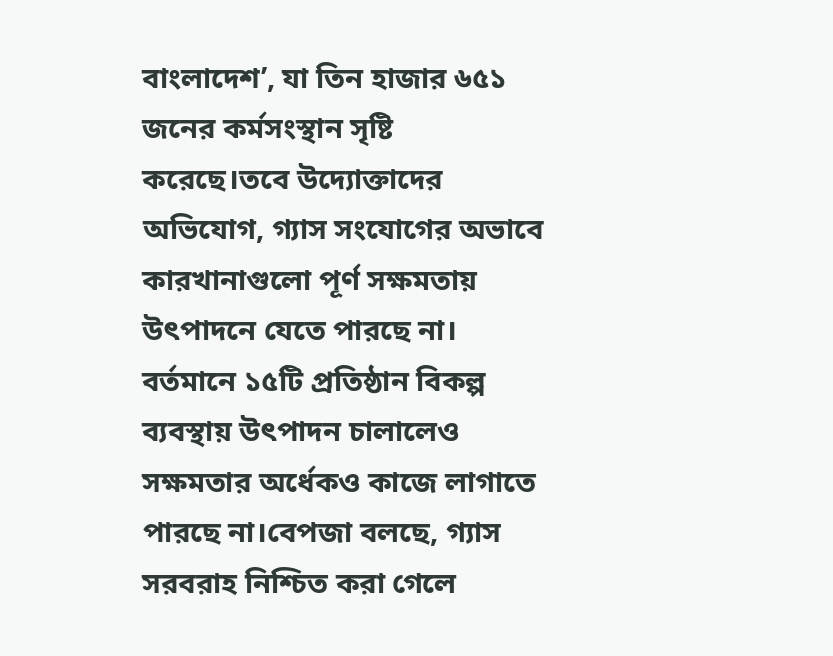বাংলাদেশ’, যা তিন হাজার ৬৫১ জনের কর্মসংস্থান সৃষ্টি করেছে।তবে উদ্যোক্তাদের অভিযোগ, গ্যাস সংযোগের অভাবে কারখানাগুলো পূর্ণ সক্ষমতায় উৎপাদনে যেতে পারছে না। বর্তমানে ১৫টি প্রতিষ্ঠান বিকল্প ব্যবস্থায় উৎপাদন চালালেও সক্ষমতার অর্ধেকও কাজে লাগাতে পারছে না।বেপজা বলছে, গ্যাস সরবরাহ নিশ্চিত করা গেলে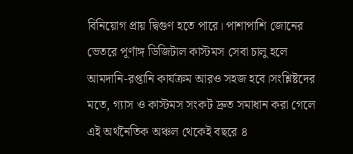বিনিয়োগ প্রায় দ্বিগুণ হতে পারে। পাশাপাশি জোনের ভেতরে পূর্ণাঙ্গ ডিজিটাল কাস্টমস সেবা চালু হলে আমদানি-রপ্তানি কার্যক্রম আরও সহজ হবে।সংশ্লিষ্টদের মতে, গ্যাস ও কাস্টমস সংকট দ্রুত সমাধান করা গেলে এই অর্থনৈতিক অঞ্চল থেকেই বছরে ৪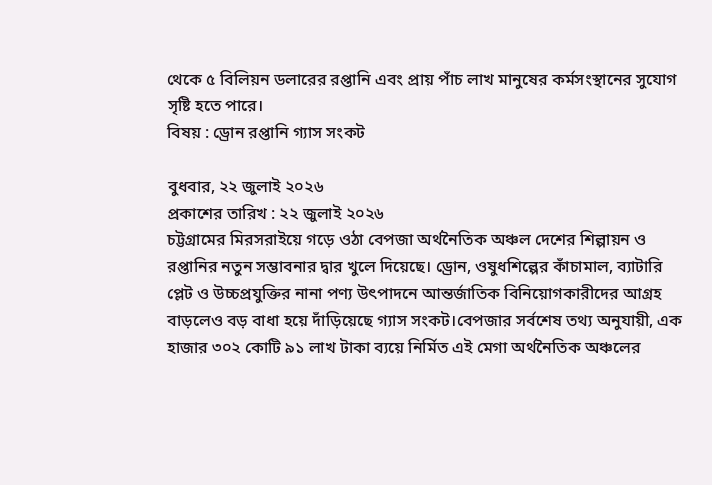থেকে ৫ বিলিয়ন ডলারের রপ্তানি এবং প্রায় পাঁচ লাখ মানুষের কর্মসংস্থানের সুযোগ সৃষ্টি হতে পারে।
বিষয় : ড্রোন রপ্তানি গ্যাস সংকট

বুধবার, ২২ জুলাই ২০২৬
প্রকাশের তারিখ : ২২ জুলাই ২০২৬
চট্টগ্রামের মিরসরাইয়ে গড়ে ওঠা বেপজা অর্থনৈতিক অঞ্চল দেশের শিল্পায়ন ও রপ্তানির নতুন সম্ভাবনার দ্বার খুলে দিয়েছে। ড্রোন, ওষুধশিল্পের কাঁচামাল, ব্যাটারি প্লেট ও উচ্চপ্রযুক্তির নানা পণ্য উৎপাদনে আন্তর্জাতিক বিনিয়োগকারীদের আগ্রহ বাড়লেও বড় বাধা হয়ে দাঁড়িয়েছে গ্যাস সংকট।বেপজার সর্বশেষ তথ্য অনুযায়ী, এক হাজার ৩০২ কোটি ৯১ লাখ টাকা ব্যয়ে নির্মিত এই মেগা অর্থনৈতিক অঞ্চলের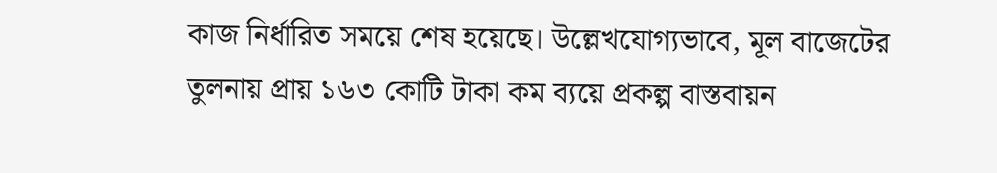কাজ নির্ধারিত সময়ে শেষ হয়েছে। উল্লেখযোগ্যভাবে, মূল বাজেটের তুলনায় প্রায় ১৬৩ কোটি টাকা কম ব্যয়ে প্রকল্প বাস্তবায়ন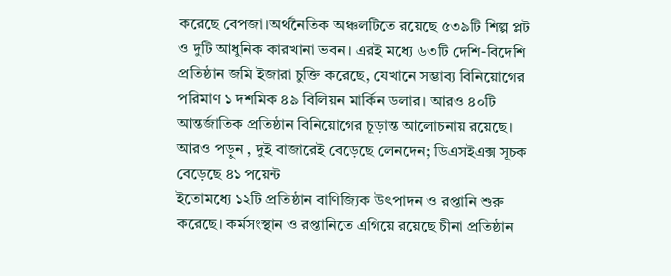করেছে বেপজা।অর্থনৈতিক অঞ্চলটিতে রয়েছে ৫৩৯টি শিল্প প্লট ও দুটি আধুনিক কারখানা ভবন। এরই মধ্যে ৬৩টি দেশি-বিদেশি প্রতিষ্ঠান জমি ইজারা চুক্তি করেছে, যেখানে সম্ভাব্য বিনিয়োগের পরিমাণ ১ দশমিক ৪৯ বিলিয়ন মার্কিন ডলার। আরও ৪০টি আন্তর্জাতিক প্রতিষ্ঠান বিনিয়োগের চূড়ান্ত আলোচনায় রয়েছে।
আরও পড়ুন , দুই বাজারেই বেড়েছে লেনদেন; ডিএসইএক্স সূচক বেড়েছে ৪১ পয়েন্ট
ইতোমধ্যে ১২টি প্রতিষ্ঠান বাণিজ্যিক উৎপাদন ও রপ্তানি শুরু করেছে। কর্মসংস্থান ও রপ্তানিতে এগিয়ে রয়েছে চীনা প্রতিষ্ঠান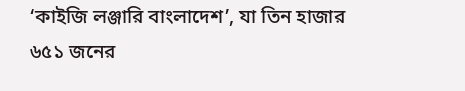‘কাইজি লঞ্জারি বাংলাদেশ’, যা তিন হাজার ৬৫১ জনের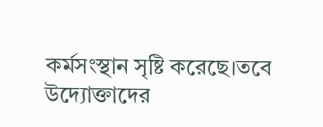কর্মসংস্থান সৃষ্টি করেছে।তবে উদ্যোক্তাদের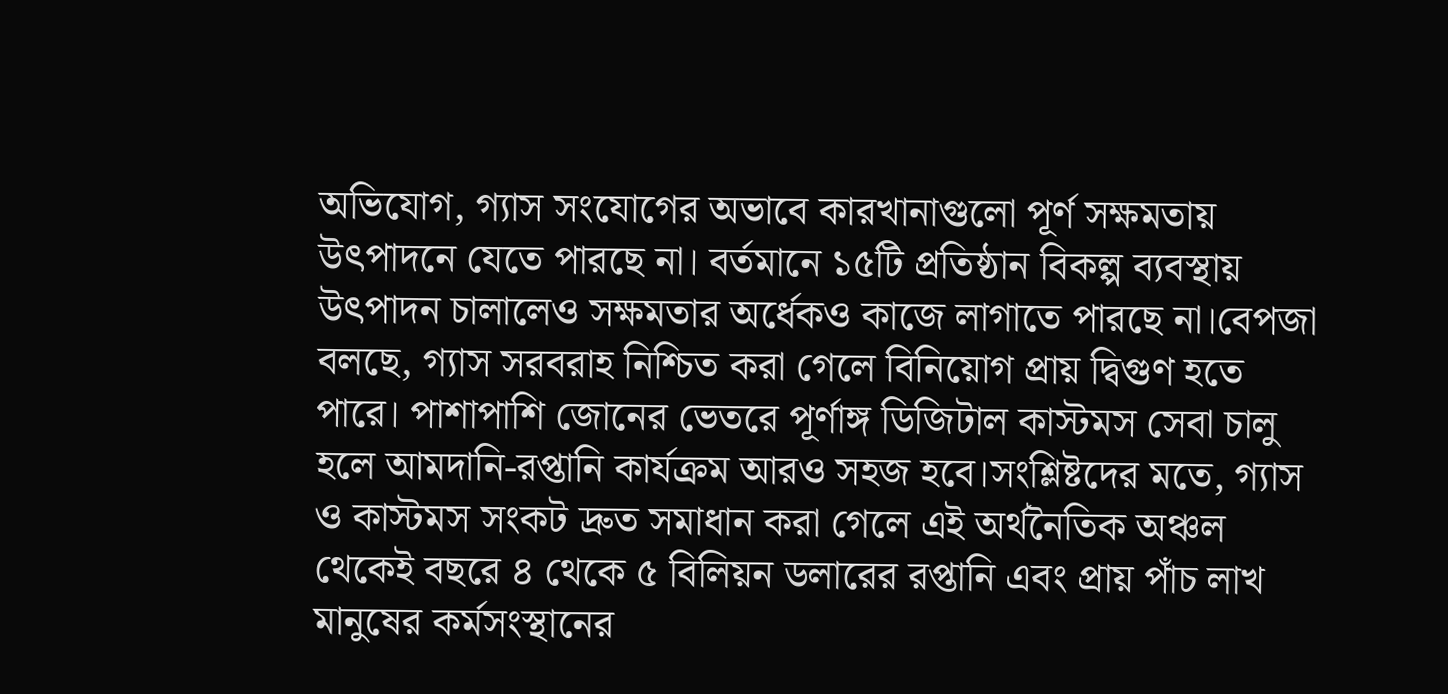অভিযোগ, গ্যাস সংযোগের অভাবে কারখানাগুলো পূর্ণ সক্ষমতায় উৎপাদনে যেতে পারছে না। বর্তমানে ১৫টি প্রতিষ্ঠান বিকল্প ব্যবস্থায় উৎপাদন চালালেও সক্ষমতার অর্ধেকও কাজে লাগাতে পারছে না।বেপজা বলছে, গ্যাস সরবরাহ নিশ্চিত করা গেলে বিনিয়োগ প্রায় দ্বিগুণ হতে পারে। পাশাপাশি জোনের ভেতরে পূর্ণাঙ্গ ডিজিটাল কাস্টমস সেবা চালু হলে আমদানি-রপ্তানি কার্যক্রম আরও সহজ হবে।সংশ্লিষ্টদের মতে, গ্যাস ও কাস্টমস সংকট দ্রুত সমাধান করা গেলে এই অর্থনৈতিক অঞ্চল থেকেই বছরে ৪ থেকে ৫ বিলিয়ন ডলারের রপ্তানি এবং প্রায় পাঁচ লাখ মানুষের কর্মসংস্থানের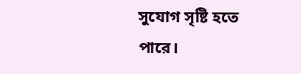সুযোগ সৃষ্টি হতে পারে।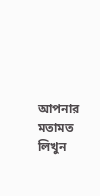আপনার মতামত লিখুন